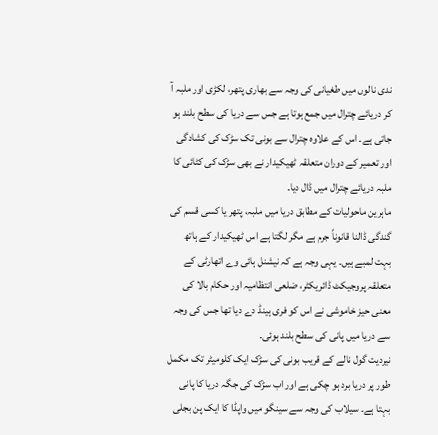ندی نالوں میں طغیانی کی وجہ سے بھاری پتھر، لکڑی اور ملبہ آ کر دریائے چترال میں جمع ہوتا ہے جس سے دریا کی سطح بلند ہو جاتی ہے۔ اس کے علاوہ چترال سے بونی تک سڑک کی کشادگی اور تعمیر کے دوران متعلقہ ٹھیکیدار نے بھی سڑک کی کٹائی کا ملبہ دریائے چترال میں ڈال دیا۔
ماہرین ماحولیات کے مطابق دریا میں ملبہ، پتھر یا کسی قسم کی گندگی ڈالنا قانوناً جرم ہے مگر لگتا ہے اس ٹھیکیدار کے ہاتھ بہت لمبے ہیں۔ یہی وجہ ہے کہ نیشنل ہائی وے اتھارٹی کے متعلقہ پروجیکٹ ڈائریکٹر، ضلعی انتظامیہ اور حکام بالا کی معنی حیز خاموشی نے اس کو فری ہینڈ دے دیا تھا جس کی وجہ سے دریا میں پانی کی سطح بلند ہوئی۔
نیردیت گول نالے کے قریب بونی کی سڑک ایک کلومیٹر تک مکمل طور پر دریا برد ہو چکی ہے اور اب سڑک کی جگہ دریا کا پانی بہتا ہے۔ سیلاب کی وجہ سے سینگو میں واپڈا کا ایک پن بجلی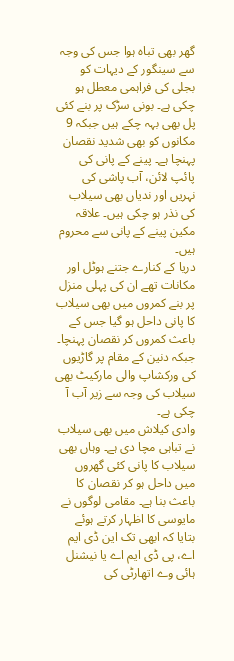گھر بھی تباہ ہوا جس کی وجہ سے سینگور کے دیہات کو بجلی کی فراہمی معطل ہو چکی ہے۔ بونی سڑک پر بنے کئی پل بھی بہہ چکے ہیں جبکہ 9 مکانوں کو بھی شدید نقصان پہنچا ہے۔ پینے کے پانی کی پائپ لائن، آب پاشی کی نہریں اور ندیاں بھی سیلاب کی نذر ہو چکی ہیں۔ علاقہ مکین پینے کے پانی سے محروم ہیں۔
دریا کے کنارے جتنے ہوٹل اور مکانات تھے ان کی پہلی منزل پر بنے کمروں میں بھی سیلاب کا پانی داحل ہو گیا جس کے باعث کمروں کر نقصان پہنچا۔ جبکہ دنین کے مقام پر گاڑیوں کی ورکشاپ والی مارکیٹ بھی سیلاب کی وجہ سے زیر آب آ چکی ہے۔
وادی کیلاش میں بھی سیلاب نے تباہی مچا دی ہے۔ وہاں بھی سیلاب کا پانی کئی گھروں میں داحل ہو کر نقصان کا باعث بنا ہے۔ مقامی لوگوں نے مایوسی کا اظہار کرتے ہوئے بتایا کہ ابھی تک این ڈی ایم اے، پی ڈی ایم اے یا نیشنل ہائی وے اتھارٹی کی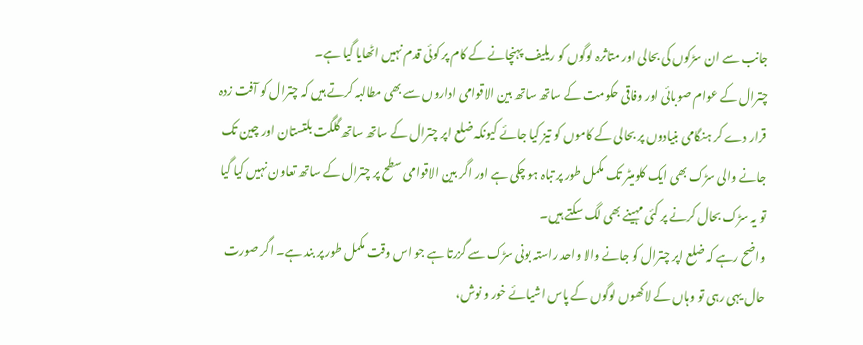جانب سے ان سڑکوں کی بحالی اور متاثرہ لوگوں کو ریلیف پہنچانے کے کام پر کوئی قدم نہیں اٹھایا گیا ہے۔
چترال کے عوام صوبائی اور وفاقی حکومت کے ساتھ ساتھ بین الاقوامی اداروں سے بھی مطالبہ کرتے ہیں کہ چترال کو آفت زدہ قرار دے کر ہنگامی بنیادوں پر بحالی کے کاموں کو تیز کیا جائے کیونکہ ضلع اپر چترال کے ساتھ ساتھ گلگت بلتستان اور چین تک جانے والی سڑک بھی ایک کلومیٹر تک مکمل طور پر تباہ ہو چکی ہے اور اگر بین الاقوامی سطح پر چترال کے ساتھ تعاون نہیں کیا گیا تو یہ سڑک بحال کرنے پر کئی مہینے بھی لگ سکتے ہیں۔
واضح رہے کہ ضلع اپر چترال کو جانے والا واحد راستہ بونی سڑک سے گزرتا ہے جو اس وقت مکمل طور پر بند ہے۔ اگر صورت حال یہی رہی تو وہاں کے لاکھوں لوگوں کے پاس اشیائے خور و نوش،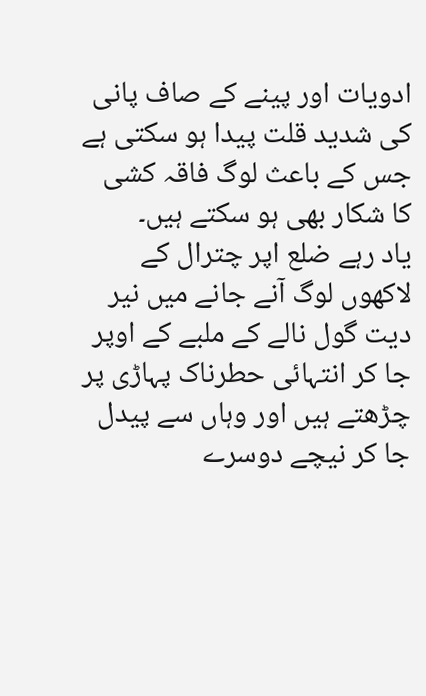ادویات اور پینے کے صاف پانی کی شدید قلت پیدا ہو سکتی ہے جس کے باعث لوگ فاقہ کشی کا شکار بھی ہو سکتے ہیں۔
یاد رہے ضلع اپر چترال کے لاکھوں لوگ آنے جانے میں نیر دیت گول نالے کے ملبے کے اوپر جا کر انتہائی حطرناک پہاڑی پر چڑھتے ہیں اور وہاں سے پیدل جا کر نیچے دوسرے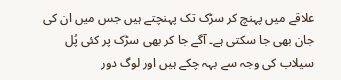علاقے میں پہنچ کر سڑک تک پہنچتے ہیں جس میں ان کی جان بھی جا سکتی ہے۔ آگے جا کر بھی سڑک پر کئی پُل سیلاب کی وجہ سے بہہ چکے ہیں اور لوگ دور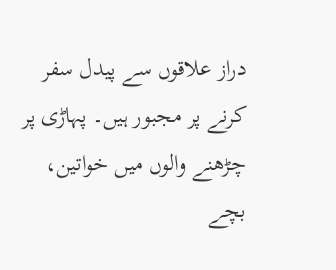دراز علاقوں سے پیدل سفر کرنے پر مجبور ہیں۔ پہاڑی پر چڑھنے والوں میں خواتین، بچے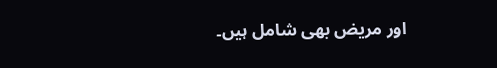اور مریض بھی شامل ہیں۔